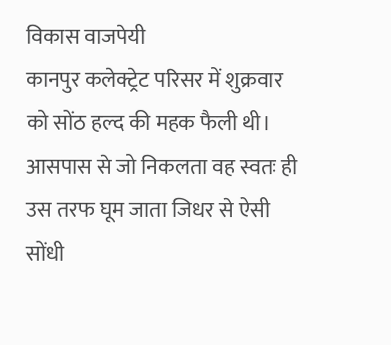विकास वाजपेयी
कानपुर कलेक्ट्रेट परिसर में शुक्रवार को सोंठ हल्द की महक फैली थी। आसपास से जो निकलता वह स्वतः ही उस तरफ घूम जाता जिधर से ऐसी सोंधी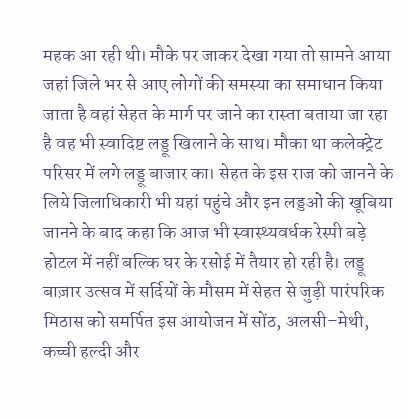महक आ रही थी। मौके पर जाकर देखा गया तो सामने आया जहां जिले भर से आए लोगों की समस्या का समाधान किया जाता है वहां सेहत के मार्ग पर जाने का रास्ता बताया जा रहा है वह भी स्वादिष्ट लड्डू खिलाने के साथ। मौका था कलेक्ट्रेट परिसर में लगे लड्डू बाजार का। सेहत के इस राज को जानने के लिये जिलाधिकारी भी यहां पहुंचे और इन लड्डओं की खूबिया जानने के बाद कहा कि आज भी स्वास्थ्यवर्धक रेस्पी बड़े होटल में नहीं बल्कि घर के रसोई में तैयार हो रही है। लड्डू बाज़ार उत्सव में सर्दियों के मौसम में सेहत से जुड़ी पारंपरिक मिठास को समर्पित इस आयोजन में सोंठ, अलसी–मेथी, कच्ची हल्दी और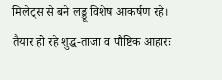मिलेट्स से बने लड्डू विशेष आकर्षण रहे।
तैयार हो रहे शुद्ध-ताजा व पौष्टिक आहारः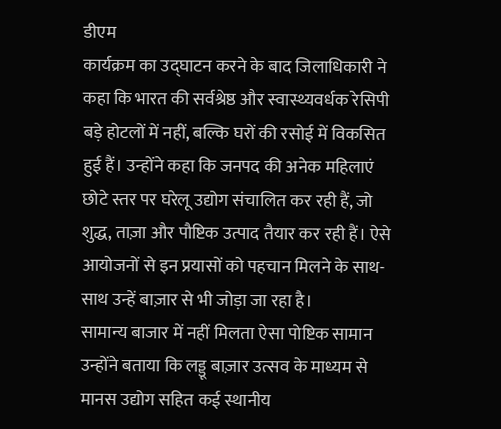डीएम
कार्यक्रम का उद्घाटन करने के बाद जिलाधिकारी ने कहा कि भारत की सर्वश्रेष्ठ और स्वास्थ्यवर्धक रेसिपी बड़े होटलों में नहीं, बल्कि घरों की रसोई में विकसित हुई हैं। उन्होंने कहा कि जनपद की अनेक महिलाएं छोटे स्तर पर घरेलू उद्योग संचालित कर रही हैं, जो शुद्ध, ताज़ा और पौष्टिक उत्पाद तैयार कर रही हैं। ऐसे आयोजनों से इन प्रयासों को पहचान मिलने के साथ-साथ उन्हें बाज़ार से भी जोड़ा जा रहा है।
सामान्य बाजार में नहीं मिलता ऐसा पोष्टिक सामान
उन्होंने बताया कि लड्डू बाज़ार उत्सव के माध्यम से मानस उद्योग सहित कई स्थानीय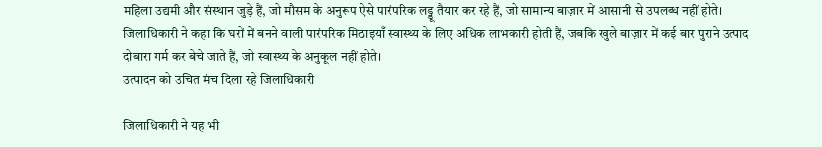महिला उद्यमी और संस्थान जुड़े हैं, जो मौसम के अनुरूप ऐसे पारंपरिक लड्डू तैयार कर रहे हैं, जो सामान्य बाज़ार में आसानी से उपलब्ध नहीं होते। जिलाधिकारी ने कहा कि घरों में बनने वाली पारंपरिक मिठाइयाँ स्वास्थ्य के लिए अधिक लाभकारी होती हैं, जबकि खुले बाज़ार में कई बार पुराने उत्पाद दोबारा गर्म कर बेचे जाते हैं, जो स्वास्थ्य के अनुकूल नहीं होते।
उत्पादन को उचित मंच दिला रहे जिलाधिकारी

जिलाधिकारी ने यह भी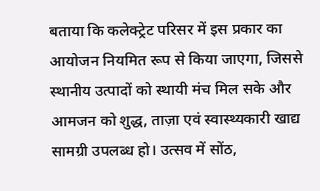बताया कि कलेक्ट्रेट परिसर में इस प्रकार का आयोजन नियमित रूप से किया जाएगा, जिससे स्थानीय उत्पादों को स्थायी मंच मिल सके और आमजन को शुद्ध, ताज़ा एवं स्वास्थ्यकारी खाद्य सामग्री उपलब्ध हो। उत्सव में सोंठ,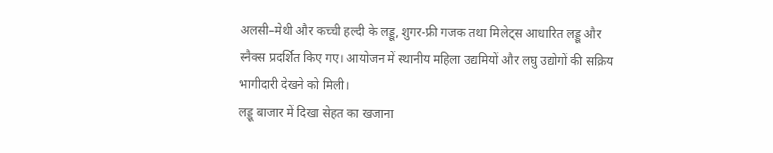अलसी–मेथी और कच्ची हल्दी के लड्डू, शुगर-फ्री गजक तथा मिलेट्स आधारित लड्डू और स्नैक्स प्रदर्शित किए गए। आयोजन में स्थानीय महिला उद्यमियों और लघु उद्योगों की सक्रिय भागीदारी देखने को मिली।
लड्डू बाजार में दिखा सेहत का खजाना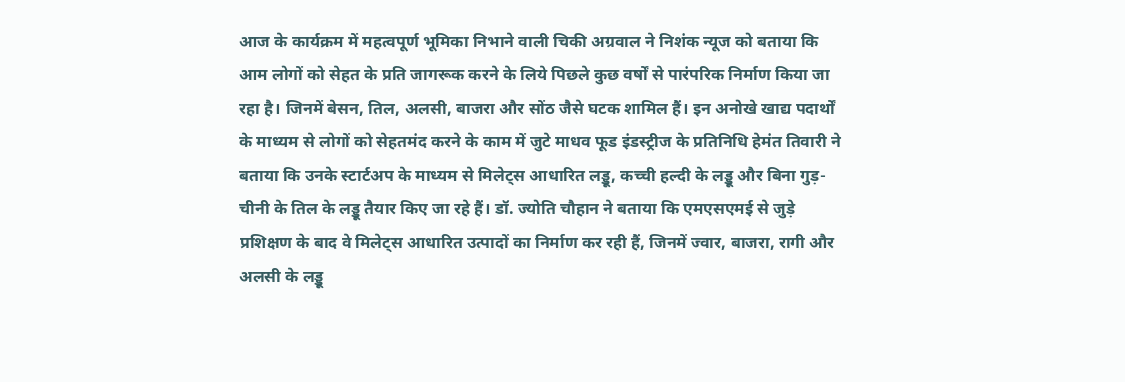आज के कार्यक्रम में महत्वपूर्ण भूमिका निभाने वाली चिकी अग्रवाल ने निशंक न्यूज को बताया कि आम लोगों को सेहत के प्रति जागरूक करने के लिये पिछले कुछ वर्षों से पारंपरिक निर्माण किया जा रहा है। जिनमें बेसन, तिल, अलसी, बाजरा और सोंठ जैसे घटक शामिल हैं। इन अनोखे खाद्य पदार्थों के माध्यम से लोगों को सेहतमंद करने के काम में जुटे माधव फूड इंडस्ट्रीज के प्रतिनिधि हेमंत तिवारी ने बताया कि उनके स्टार्टअप के माध्यम से मिलेट्स आधारित लड्डू, कच्ची हल्दी के लड्डू और बिना गुड़-चीनी के तिल के लड्डू तैयार किए जा रहे हैं। डॉ. ज्योति चौहान ने बताया कि एमएसएमई से जुड़े प्रशिक्षण के बाद वे मिलेट्स आधारित उत्पादों का निर्माण कर रही हैं, जिनमें ज्वार, बाजरा, रागी और अलसी के लड्डू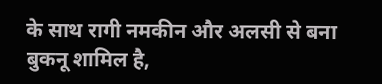के साथ रागी नमकीन और अलसी से बना बुकनू शामिल है,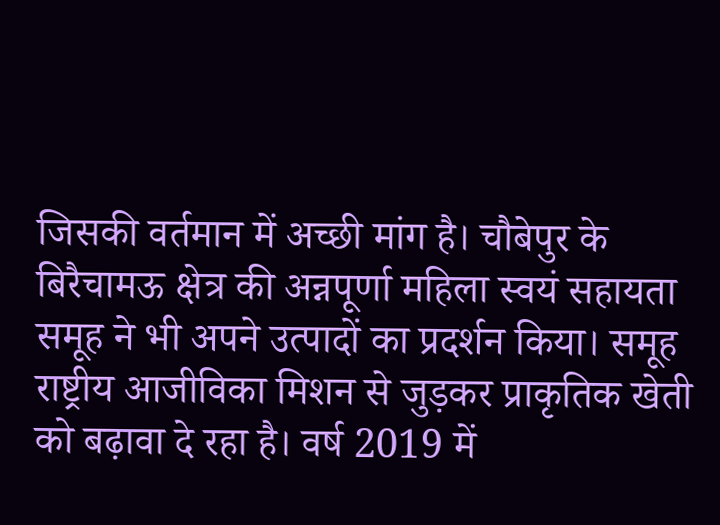जिसकी वर्तमान में अच्छी मांग है। चौबेपुर के बिरैचामऊ क्षेत्र की अन्नपूर्णा महिला स्वयं सहायता समूह ने भी अपने उत्पादों का प्रदर्शन किया। समूह राष्ट्रीय आजीविका मिशन से जुड़कर प्राकृतिक खेती को बढ़ावा दे रहा है। वर्ष 2019 में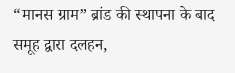“मानस ग्राम” ब्रांड की स्थापना के बाद समूह द्वारा दलहन,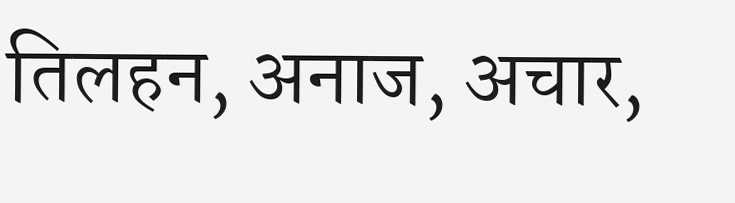तिलहन, अनाज, अचार,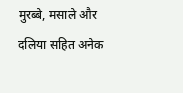मुरब्बे, मसाले और दलिया सहित अनेक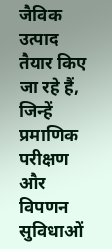जैविक उत्पाद तैयार किए जा रहे हैं, जिन्हें प्रमाणिक परीक्षण और विपणन सुविधाओं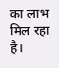का लाभ मिल रहा है।